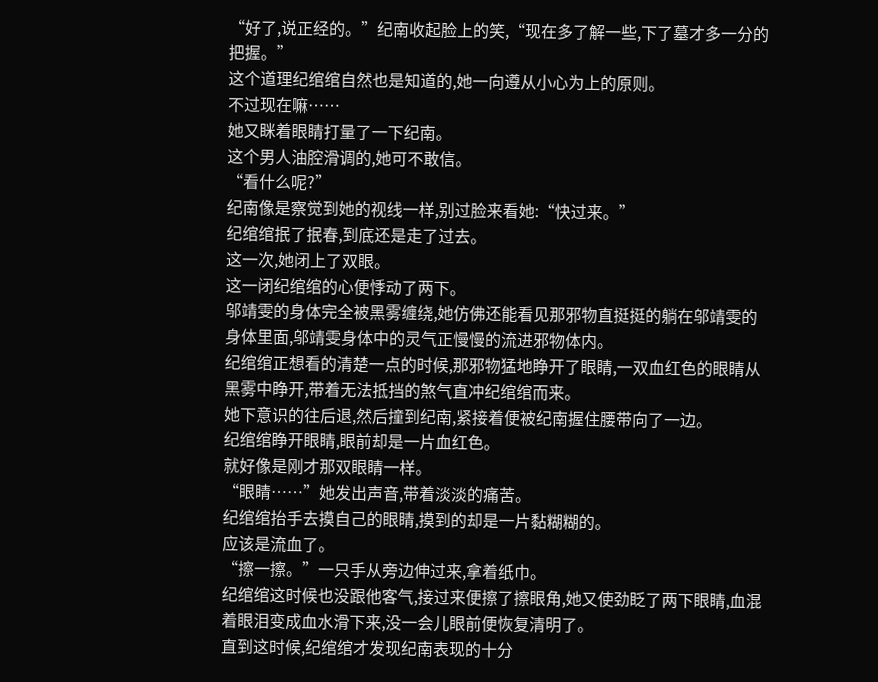“好了,说正经的。”纪南收起脸上的笑,“现在多了解一些,下了墓才多一分的把握。”
这个道理纪绾绾自然也是知道的,她一向遵从小心为上的原则。
不过现在嘛……
她又眯着眼睛打量了一下纪南。
这个男人油腔滑调的,她可不敢信。
“看什么呢?”
纪南像是察觉到她的视线一样,别过脸来看她:“快过来。”
纪绾绾抿了抿春,到底还是走了过去。
这一次,她闭上了双眼。
这一闭纪绾绾的心便悸动了两下。
邬靖雯的身体完全被黑雾缠绕,她仿佛还能看见那邪物直挺挺的躺在邬靖雯的身体里面,邬靖雯身体中的灵气正慢慢的流进邪物体内。
纪绾绾正想看的清楚一点的时候,那邪物猛地睁开了眼睛,一双血红色的眼睛从黑雾中睁开,带着无法抵挡的煞气直冲纪绾绾而来。
她下意识的往后退,然后撞到纪南,紧接着便被纪南握住腰带向了一边。
纪绾绾睁开眼睛,眼前却是一片血红色。
就好像是刚才那双眼睛一样。
“眼睛……”她发出声音,带着淡淡的痛苦。
纪绾绾抬手去摸自己的眼睛,摸到的却是一片黏糊糊的。
应该是流血了。
“擦一擦。”一只手从旁边伸过来,拿着纸巾。
纪绾绾这时候也没跟他客气,接过来便擦了擦眼角,她又使劲眨了两下眼睛,血混着眼泪变成血水滑下来,没一会儿眼前便恢复清明了。
直到这时候,纪绾绾才发现纪南表现的十分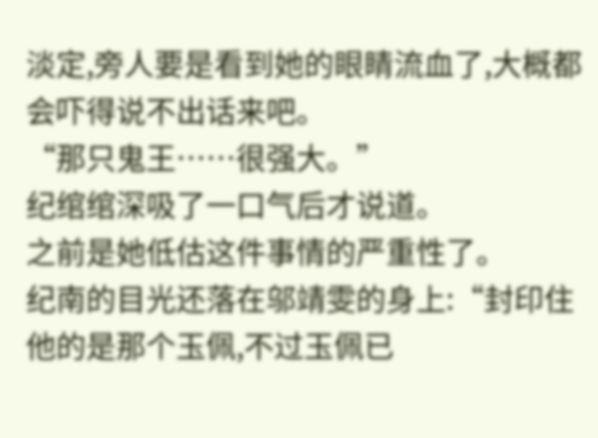淡定,旁人要是看到她的眼睛流血了,大概都会吓得说不出话来吧。
“那只鬼王……很强大。”
纪绾绾深吸了一口气后才说道。
之前是她低估这件事情的严重性了。
纪南的目光还落在邬靖雯的身上:“封印住他的是那个玉佩,不过玉佩已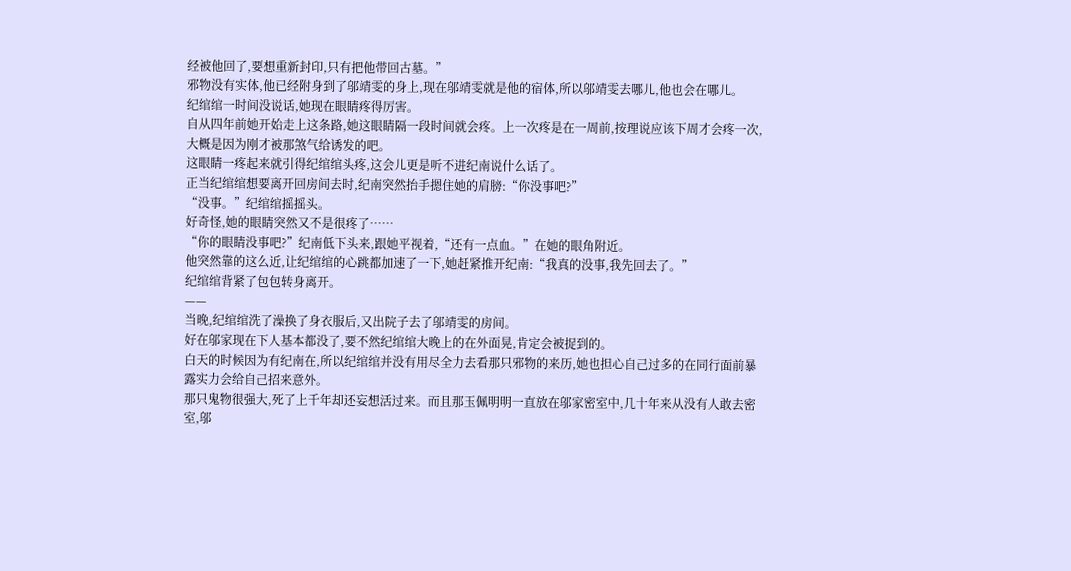经被他回了,要想重新封印,只有把他带回古墓。”
邪物没有实体,他已经附身到了邬靖雯的身上,现在邬靖雯就是他的宿体,所以邬靖雯去哪儿,他也会在哪儿。
纪绾绾一时间没说话,她现在眼睛疼得厉害。
自从四年前她开始走上这条路,她这眼睛隔一段时间就会疼。上一次疼是在一周前,按理说应该下周才会疼一次,大概是因为刚才被那煞气给诱发的吧。
这眼睛一疼起来就引得纪绾绾头疼,这会儿更是听不进纪南说什么话了。
正当纪绾绾想要离开回房间去时,纪南突然抬手摁住她的肩膀:“你没事吧?”
“没事。”纪绾绾摇摇头。
好奇怪,她的眼睛突然又不是很疼了……
“你的眼睛没事吧?”纪南低下头来,跟她平视着,“还有一点血。”在她的眼角附近。
他突然靠的这么近,让纪绾绾的心跳都加速了一下,她赶紧推开纪南:“我真的没事,我先回去了。”
纪绾绾背紧了包包转身离开。
——
当晚,纪绾绾洗了澡换了身衣服后,又出院子去了邬靖雯的房间。
好在邬家现在下人基本都没了,要不然纪绾绾大晚上的在外面晃,肯定会被捉到的。
白天的时候因为有纪南在,所以纪绾绾并没有用尽全力去看那只邪物的来历,她也担心自己过多的在同行面前暴露实力会给自己招来意外。
那只鬼物很强大,死了上千年却还妄想活过来。而且那玉佩明明一直放在邬家密室中,几十年来从没有人敢去密室,邬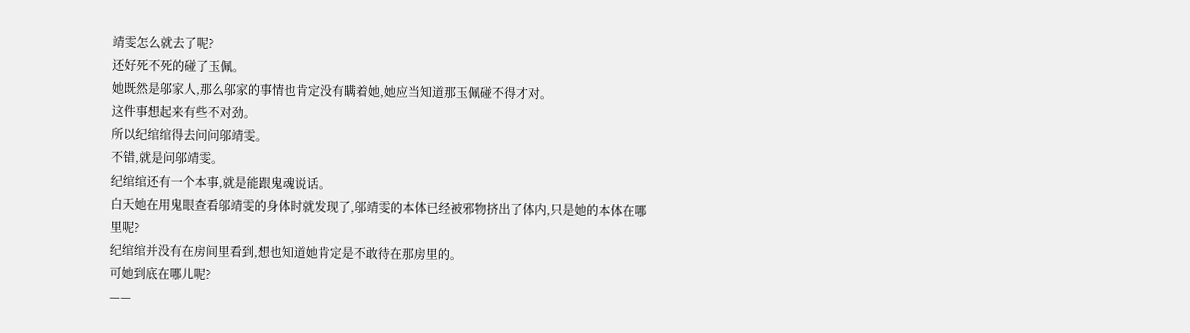靖雯怎么就去了呢?
还好死不死的碰了玉佩。
她既然是邬家人,那么邬家的事情也肯定没有瞒着她,她应当知道那玉佩碰不得才对。
这件事想起来有些不对劲。
所以纪绾绾得去问问邬靖雯。
不错,就是问邬靖雯。
纪绾绾还有一个本事,就是能跟鬼魂说话。
白天她在用鬼眼查看邬靖雯的身体时就发现了,邬靖雯的本体已经被邪物挤出了体内,只是她的本体在哪里呢?
纪绾绾并没有在房间里看到,想也知道她肯定是不敢待在那房里的。
可她到底在哪儿呢?
——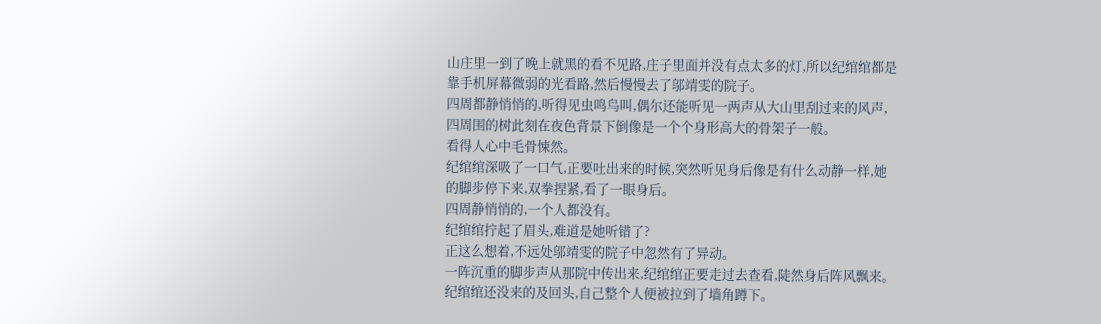山庄里一到了晚上就黑的看不见路,庄子里面并没有点太多的灯,所以纪绾绾都是靠手机屏幕微弱的光看路,然后慢慢去了邬靖雯的院子。
四周都静悄悄的,听得见虫鸣鸟叫,偶尔还能听见一两声从大山里刮过来的风声,四周围的树此刻在夜色背景下倒像是一个个身形高大的骨架子一般。
看得人心中毛骨悚然。
纪绾绾深吸了一口气,正要吐出来的时候,突然听见身后像是有什么动静一样,她的脚步停下来,双拳捏紧,看了一眼身后。
四周静悄悄的,一个人都没有。
纪绾绾拧起了眉头,难道是她听错了?
正这么想着,不远处邬靖雯的院子中忽然有了异动。
一阵沉重的脚步声从那院中传出来,纪绾绾正要走过去查看,陡然身后阵风飘来。
纪绾绾还没来的及回头,自己整个人便被拉到了墙角蹲下。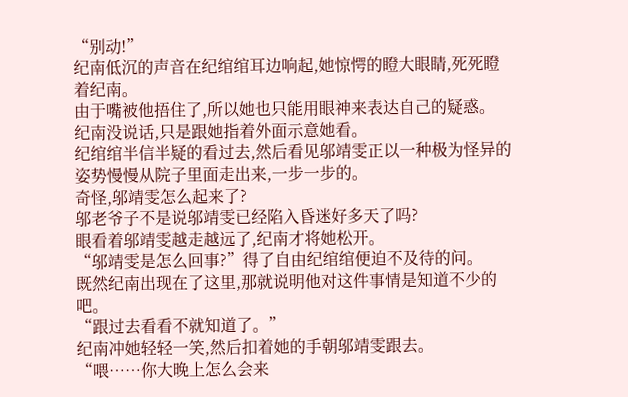“别动!”
纪南低沉的声音在纪绾绾耳边响起,她惊愕的瞪大眼睛,死死瞪着纪南。
由于嘴被他捂住了,所以她也只能用眼神来表达自己的疑惑。
纪南没说话,只是跟她指着外面示意她看。
纪绾绾半信半疑的看过去,然后看见邬靖雯正以一种极为怪异的姿势慢慢从院子里面走出来,一步一步的。
奇怪,邬靖雯怎么起来了?
邬老爷子不是说邬靖雯已经陷入昏迷好多天了吗?
眼看着邬靖雯越走越远了,纪南才将她松开。
“邬靖雯是怎么回事?”得了自由纪绾绾便迫不及待的问。
既然纪南出现在了这里,那就说明他对这件事情是知道不少的吧。
“跟过去看看不就知道了。”
纪南冲她轻轻一笑,然后扣着她的手朝邬靖雯跟去。
“喂……你大晚上怎么会来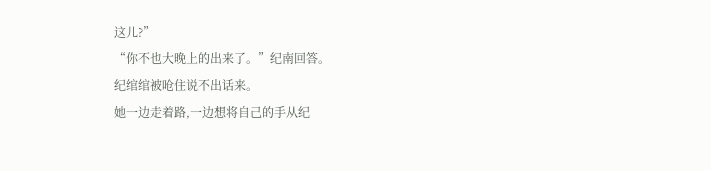这儿?”
“你不也大晚上的出来了。”纪南回答。
纪绾绾被呛住说不出话来。
她一边走着路,一边想将自己的手从纪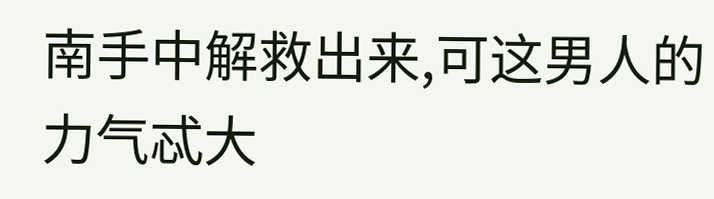南手中解救出来,可这男人的力气忒大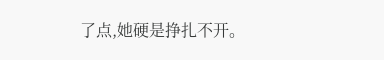了点,她硬是挣扎不开。